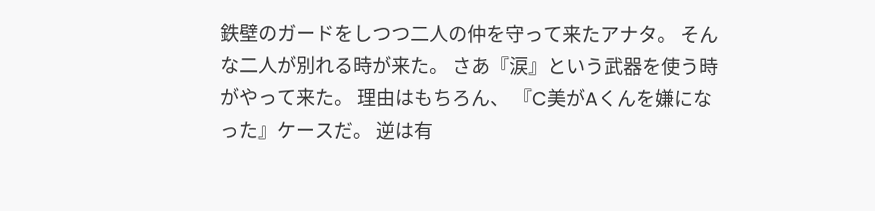鉄壁のガードをしつつ二人の仲を守って来たアナタ。 そんな二人が別れる時が来た。 さあ『涙』という武器を使う時がやって来た。 理由はもちろん、 『C美がAくんを嫌になった』ケースだ。 逆は有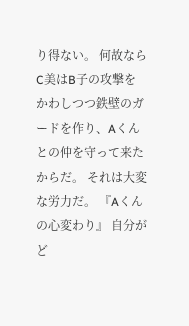り得ない。 何故ならC美はB子の攻撃をかわしつつ鉄壁のガードを作り、Aくんとの仲を守って来たからだ。 それは大変な労力だ。 『Aくんの心変わり』 自分がど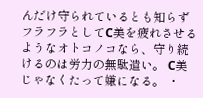んだけ守られているとも知らずフラフラとしてC美を疲れさせるようなオトコノコなら、守り続けるのは労力の無駄遣い。 C美じゃなくたって嫌になる。 ・